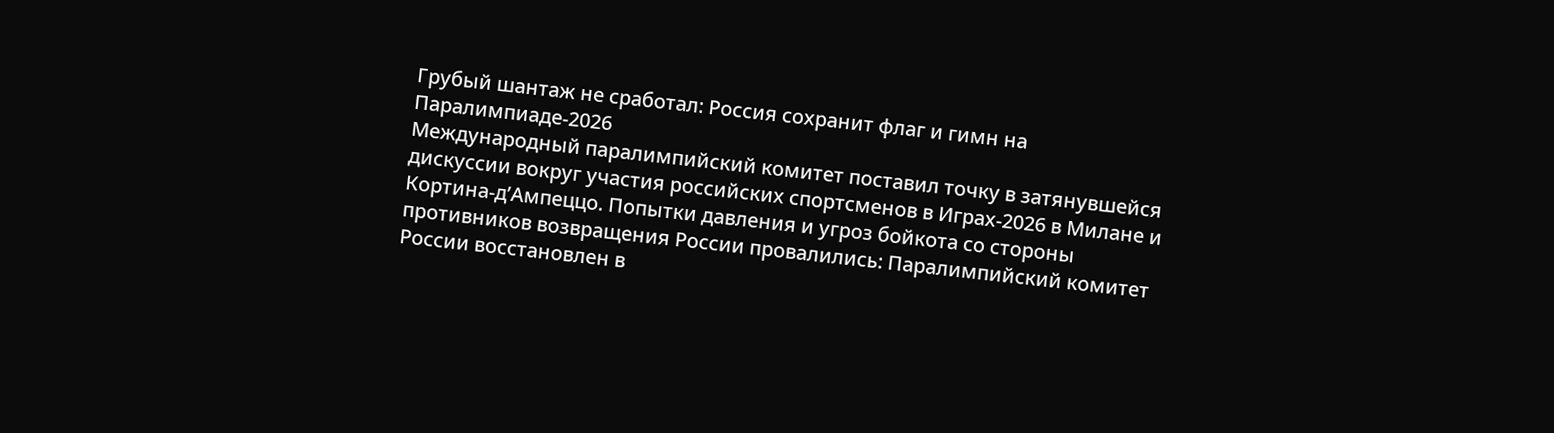Грубый шантаж не сработал: Россия сохранит флаг и гимн на Паралимпиаде‑2026
Международный паралимпийский комитет поставил точку в затянувшейся дискуссии вокруг участия российских спортсменов в Играх‑2026 в Милане и Кортина-д’Ампеццо. Попытки давления и угроз бойкота со стороны противников возвращения России провалились: Паралимпийский комитет России восстановлен в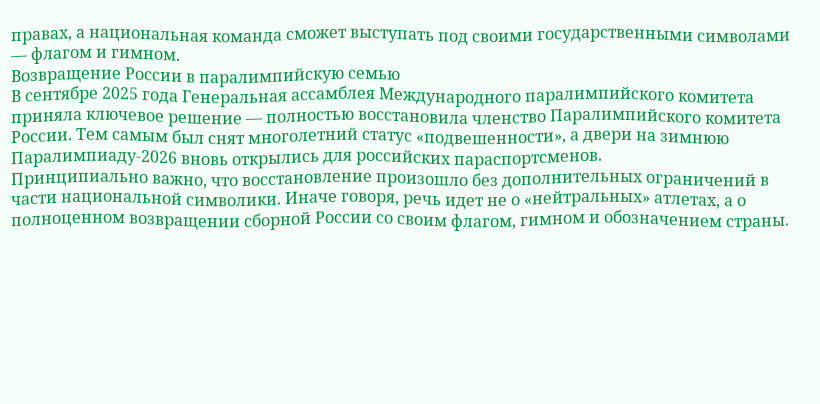правах, а национальная команда сможет выступать под своими государственными символами — флагом и гимном.
Возвращение России в паралимпийскую семью
В сентябре 2025 года Генеральная ассамблея Международного паралимпийского комитета приняла ключевое решение — полностью восстановила членство Паралимпийского комитета России. Тем самым был снят многолетний статус «подвешенности», а двери на зимнюю Паралимпиаду‑2026 вновь открылись для российских параспортсменов.
Принципиально важно, что восстановление произошло без дополнительных ограничений в части национальной символики. Иначе говоря, речь идет не о «нейтральных» атлетах, а о полноценном возвращении сборной России со своим флагом, гимном и обозначением страны.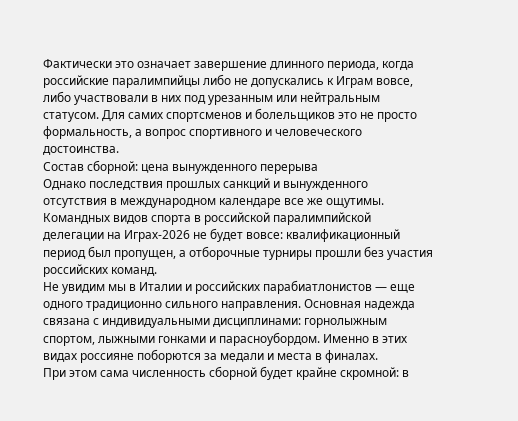Фактически это означает завершение длинного периода, когда российские паралимпийцы либо не допускались к Играм вовсе, либо участвовали в них под урезанным или нейтральным статусом. Для самих спортсменов и болельщиков это не просто формальность, а вопрос спортивного и человеческого достоинства.
Состав сборной: цена вынужденного перерыва
Однако последствия прошлых санкций и вынужденного отсутствия в международном календаре все же ощутимы. Командных видов спорта в российской паралимпийской делегации на Играх‑2026 не будет вовсе: квалификационный период был пропущен, а отборочные турниры прошли без участия российских команд.
Не увидим мы в Италии и российских парабиатлонистов — еще одного традиционно сильного направления. Основная надежда связана с индивидуальными дисциплинами: горнолыжным спортом, лыжными гонками и парасноубордом. Именно в этих видах россияне поборются за медали и места в финалах.
При этом сама численность сборной будет крайне скромной: в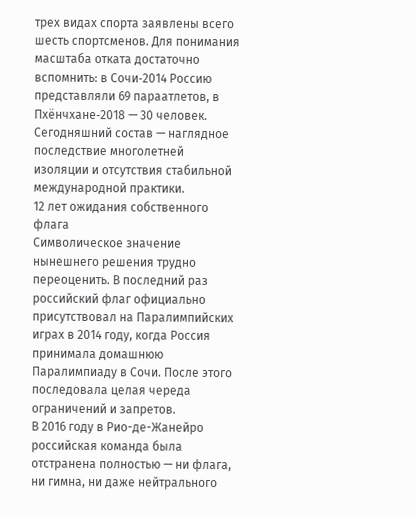трех видах спорта заявлены всего шесть спортсменов. Для понимания масштаба отката достаточно вспомнить: в Сочи‑2014 Россию представляли 69 параатлетов, в Пхёнчхане‑2018 — 30 человек. Сегодняшний состав — наглядное последствие многолетней изоляции и отсутствия стабильной международной практики.
12 лет ожидания собственного флага
Символическое значение нынешнего решения трудно переоценить. В последний раз российский флаг официально присутствовал на Паралимпийских играх в 2014 году, когда Россия принимала домашнюю Паралимпиаду в Сочи. После этого последовала целая череда ограничений и запретов.
В 2016 году в Рио-де-Жанейро российская команда была отстранена полностью — ни флага, ни гимна, ни даже нейтрального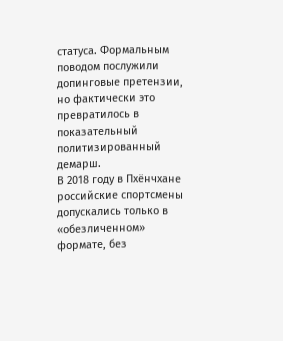статуса. Формальным поводом послужили допинговые претензии, но фактически это превратилось в показательный политизированный демарш.
В 2018 году в Пхёнчхане российские спортсмены допускались только в «обезличенном» формате, без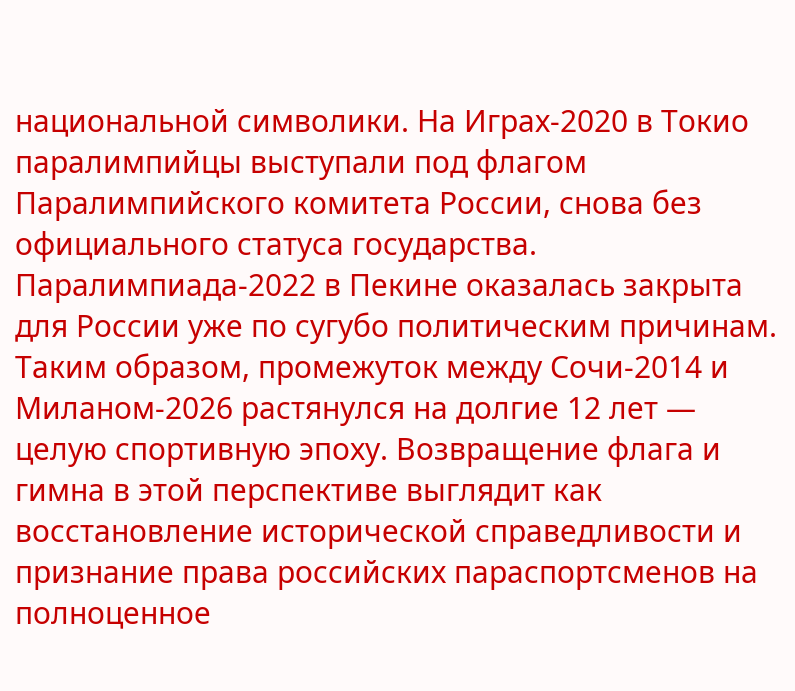национальной символики. На Играх‑2020 в Токио паралимпийцы выступали под флагом Паралимпийского комитета России, снова без официального статуса государства. Паралимпиада‑2022 в Пекине оказалась закрыта для России уже по сугубо политическим причинам.
Таким образом, промежуток между Сочи‑2014 и Миланом‑2026 растянулся на долгие 12 лет — целую спортивную эпоху. Возвращение флага и гимна в этой перспективе выглядит как восстановление исторической справедливости и признание права российских параспортсменов на полноценное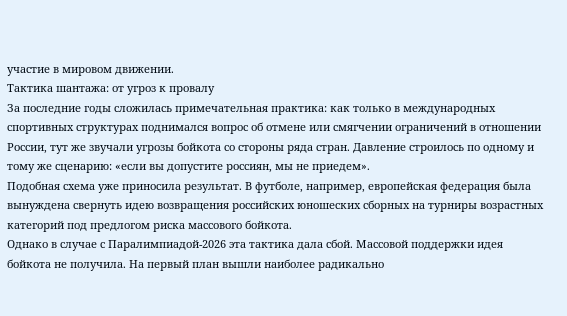участие в мировом движении.
Тактика шантажа: от угроз к провалу
За последние годы сложилась примечательная практика: как только в международных спортивных структурах поднимался вопрос об отмене или смягчении ограничений в отношении России, тут же звучали угрозы бойкота со стороны ряда стран. Давление строилось по одному и тому же сценарию: «если вы допустите россиян, мы не приедем».
Подобная схема уже приносила результат. В футболе, например, европейская федерация была вынуждена свернуть идею возвращения российских юношеских сборных на турниры возрастных категорий под предлогом риска массового бойкота.
Однако в случае с Паралимпиадой‑2026 эта тактика дала сбой. Массовой поддержки идея бойкота не получила. На первый план вышли наиболее радикально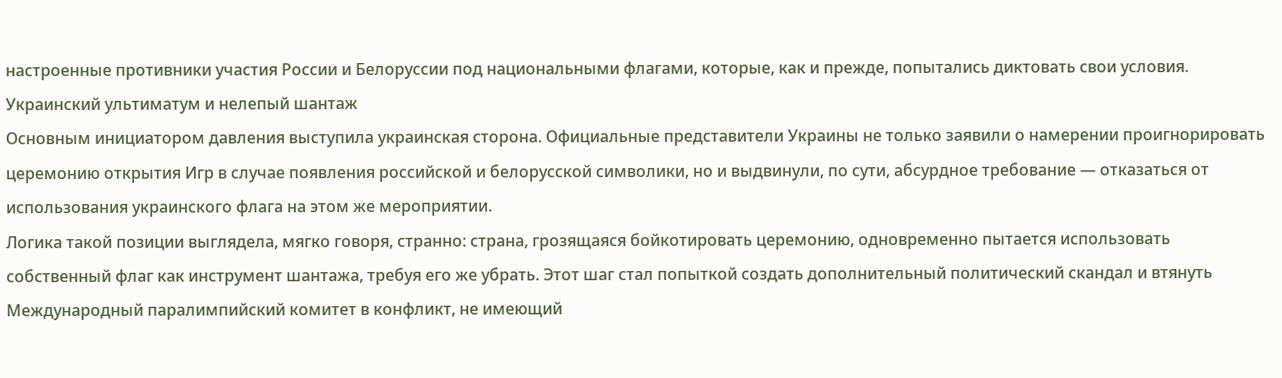настроенные противники участия России и Белоруссии под национальными флагами, которые, как и прежде, попытались диктовать свои условия.
Украинский ультиматум и нелепый шантаж
Основным инициатором давления выступила украинская сторона. Официальные представители Украины не только заявили о намерении проигнорировать церемонию открытия Игр в случае появления российской и белорусской символики, но и выдвинули, по сути, абсурдное требование — отказаться от использования украинского флага на этом же мероприятии.
Логика такой позиции выглядела, мягко говоря, странно: страна, грозящаяся бойкотировать церемонию, одновременно пытается использовать собственный флаг как инструмент шантажа, требуя его же убрать. Этот шаг стал попыткой создать дополнительный политический скандал и втянуть Международный паралимпийский комитет в конфликт, не имеющий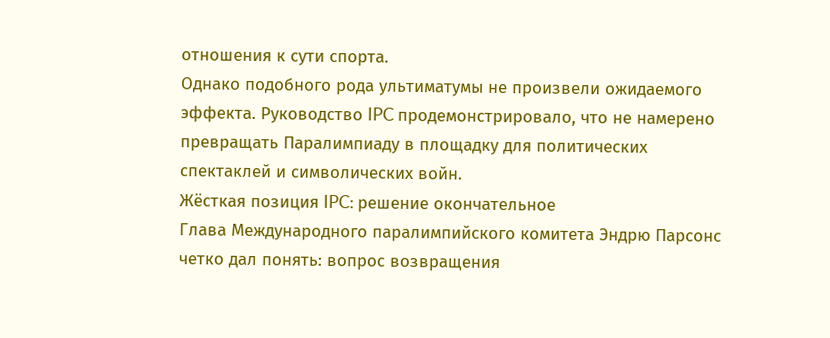отношения к сути спорта.
Однако подобного рода ультиматумы не произвели ожидаемого эффекта. Руководство IPC продемонстрировало, что не намерено превращать Паралимпиаду в площадку для политических спектаклей и символических войн.
Жёсткая позиция IPC: решение окончательное
Глава Международного паралимпийского комитета Эндрю Парсонс четко дал понять: вопрос возвращения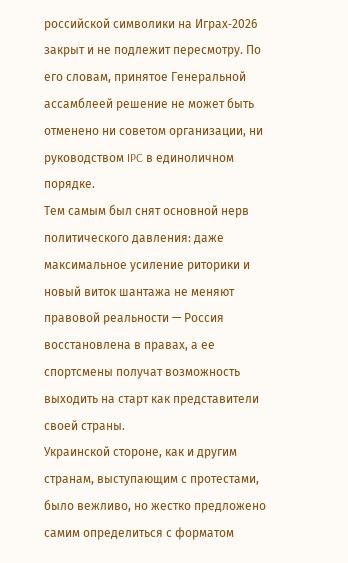российской символики на Играх‑2026 закрыт и не подлежит пересмотру. По его словам, принятое Генеральной ассамблеей решение не может быть отменено ни советом организации, ни руководством IPC в единоличном порядке.
Тем самым был снят основной нерв политического давления: даже максимальное усиление риторики и новый виток шантажа не меняют правовой реальности — Россия восстановлена в правах, а ее спортсмены получат возможность выходить на старт как представители своей страны.
Украинской стороне, как и другим странам, выступающим с протестами, было вежливо, но жестко предложено самим определиться с форматом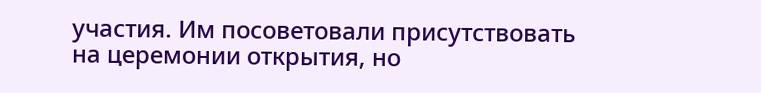участия. Им посоветовали присутствовать на церемонии открытия, но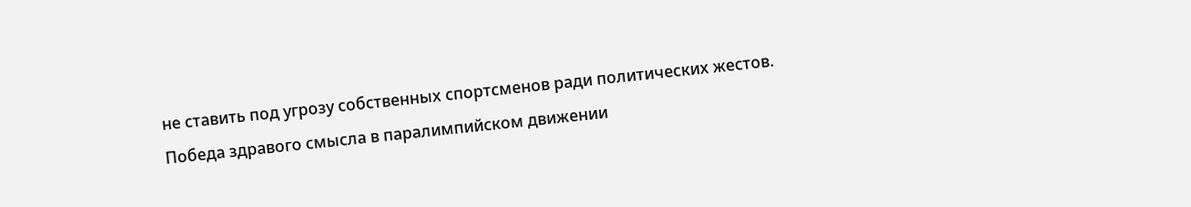не ставить под угрозу собственных спортсменов ради политических жестов.
Победа здравого смысла в паралимпийском движении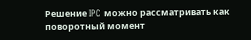Решение IPC можно рассматривать как поворотный момент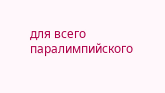для всего паралимпийского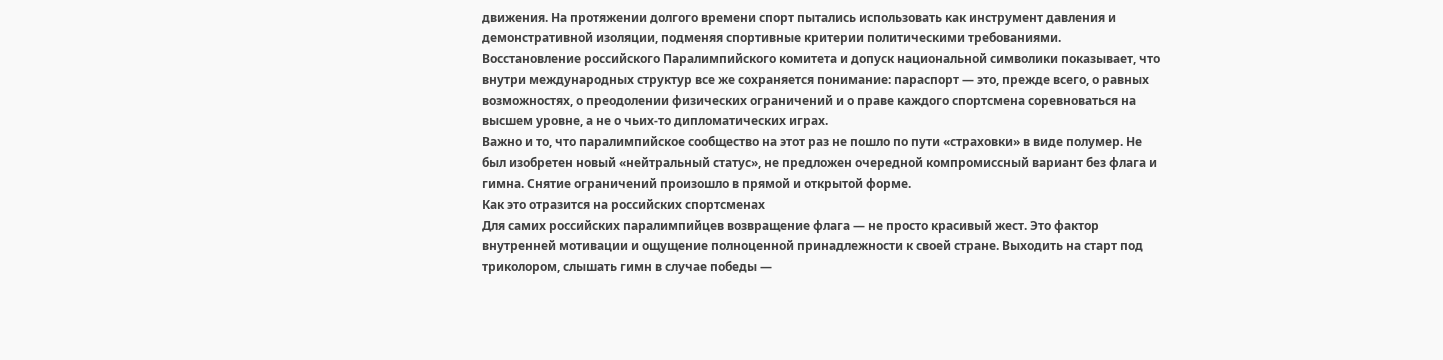движения. На протяжении долгого времени спорт пытались использовать как инструмент давления и демонстративной изоляции, подменяя спортивные критерии политическими требованиями.
Восстановление российского Паралимпийского комитета и допуск национальной символики показывает, что внутри международных структур все же сохраняется понимание: параспорт — это, прежде всего, о равных возможностях, о преодолении физических ограничений и о праве каждого спортсмена соревноваться на высшем уровне, а не о чьих-то дипломатических играх.
Важно и то, что паралимпийское сообщество на этот раз не пошло по пути «страховки» в виде полумер. Не был изобретен новый «нейтральный статус», не предложен очередной компромиссный вариант без флага и гимна. Снятие ограничений произошло в прямой и открытой форме.
Как это отразится на российских спортсменах
Для самих российских паралимпийцев возвращение флага — не просто красивый жест. Это фактор внутренней мотивации и ощущение полноценной принадлежности к своей стране. Выходить на старт под триколором, слышать гимн в случае победы —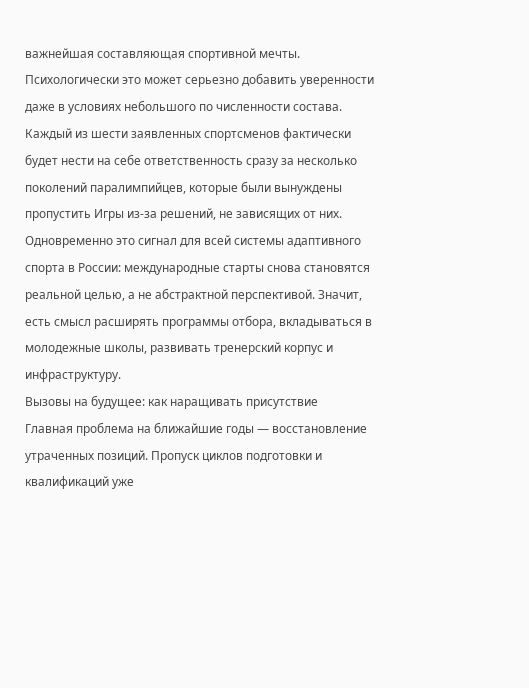важнейшая составляющая спортивной мечты.
Психологически это может серьезно добавить уверенности даже в условиях небольшого по численности состава. Каждый из шести заявленных спортсменов фактически будет нести на себе ответственность сразу за несколько поколений паралимпийцев, которые были вынуждены пропустить Игры из-за решений, не зависящих от них.
Одновременно это сигнал для всей системы адаптивного спорта в России: международные старты снова становятся реальной целью, а не абстрактной перспективой. Значит, есть смысл расширять программы отбора, вкладываться в молодежные школы, развивать тренерский корпус и инфраструктуру.
Вызовы на будущее: как наращивать присутствие
Главная проблема на ближайшие годы — восстановление утраченных позиций. Пропуск циклов подготовки и квалификаций уже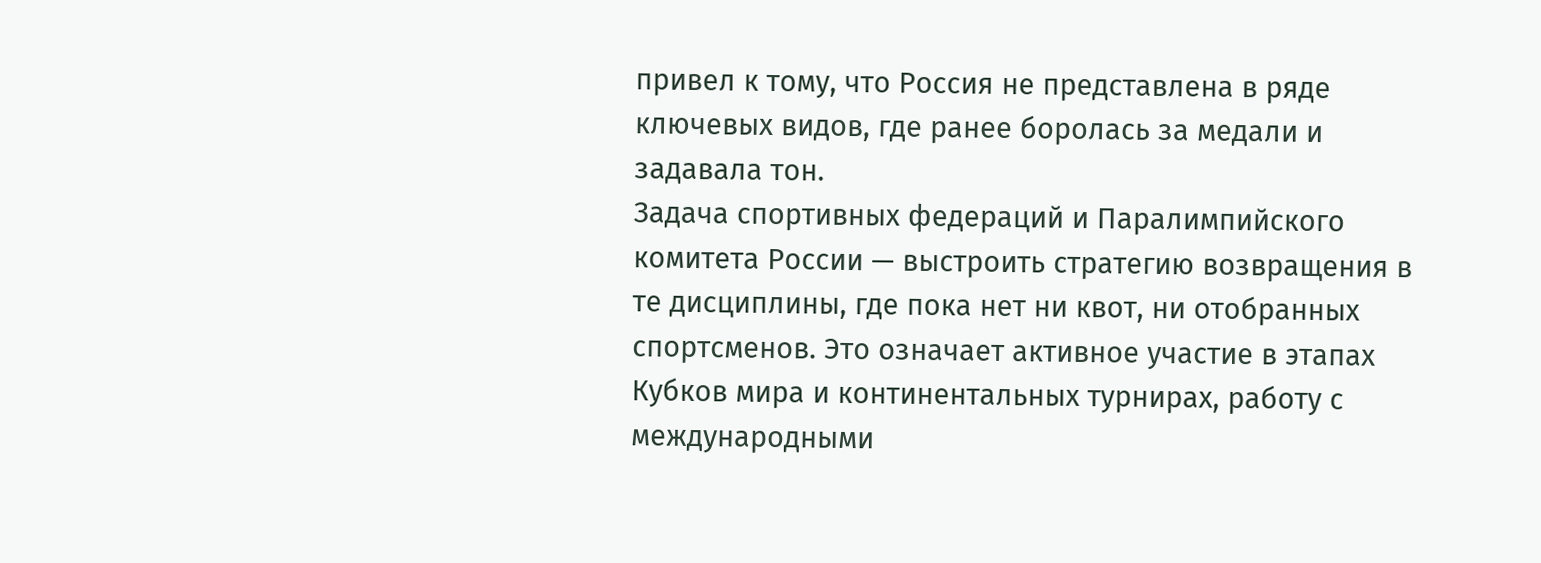привел к тому, что Россия не представлена в ряде ключевых видов, где ранее боролась за медали и задавала тон.
Задача спортивных федераций и Паралимпийского комитета России — выстроить стратегию возвращения в те дисциплины, где пока нет ни квот, ни отобранных спортсменов. Это означает активное участие в этапах Кубков мира и континентальных турнирах, работу с международными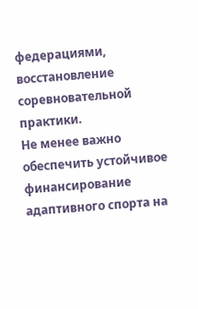федерациями, восстановление соревновательной практики.
Не менее важно обеспечить устойчивое финансирование адаптивного спорта на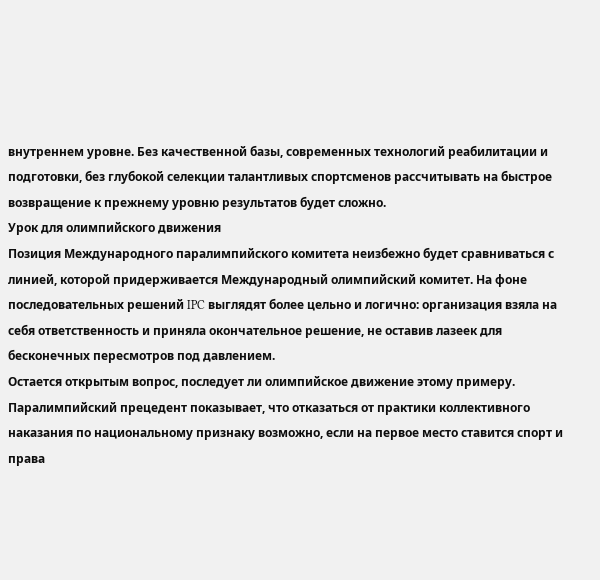внутреннем уровне. Без качественной базы, современных технологий реабилитации и подготовки, без глубокой селекции талантливых спортсменов рассчитывать на быстрое возвращение к прежнему уровню результатов будет сложно.
Урок для олимпийского движения
Позиция Международного паралимпийского комитета неизбежно будет сравниваться с линией, которой придерживается Международный олимпийский комитет. На фоне последовательных решений IPC выглядят более цельно и логично: организация взяла на себя ответственность и приняла окончательное решение, не оставив лазеек для бесконечных пересмотров под давлением.
Остается открытым вопрос, последует ли олимпийское движение этому примеру. Паралимпийский прецедент показывает, что отказаться от практики коллективного наказания по национальному признаку возможно, если на первое место ставится спорт и права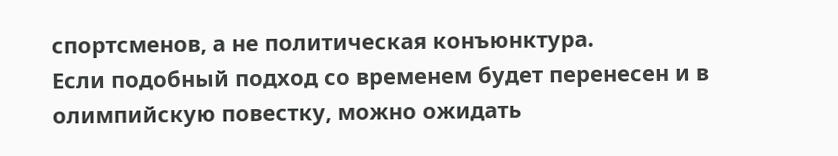спортсменов, а не политическая конъюнктура.
Если подобный подход со временем будет перенесен и в олимпийскую повестку, можно ожидать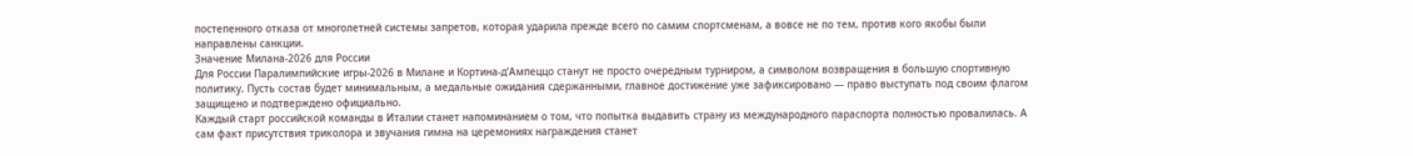постепенного отказа от многолетней системы запретов, которая ударила прежде всего по самим спортсменам, а вовсе не по тем, против кого якобы были направлены санкции.
Значение Милана‑2026 для России
Для России Паралимпийские игры‑2026 в Милане и Кортина-д’Ампеццо станут не просто очередным турниром, а символом возвращения в большую спортивную политику. Пусть состав будет минимальным, а медальные ожидания сдержанными, главное достижение уже зафиксировано — право выступать под своим флагом защищено и подтверждено официально.
Каждый старт российской команды в Италии станет напоминанием о том, что попытка выдавить страну из международного параспорта полностью провалилась. А сам факт присутствия триколора и звучания гимна на церемониях награждения станет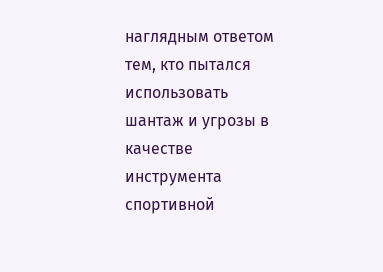наглядным ответом тем, кто пытался использовать шантаж и угрозы в качестве инструмента спортивной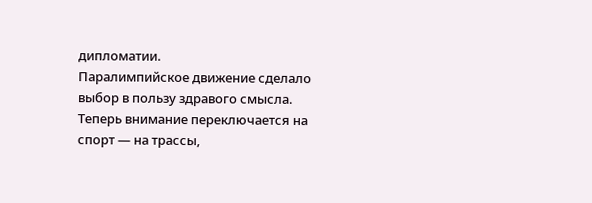дипломатии.
Паралимпийское движение сделало выбор в пользу здравого смысла. Теперь внимание переключается на спорт — на трассы,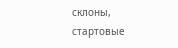склоны, стартовые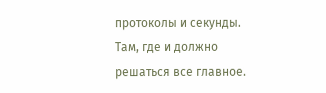протоколы и секунды. Там, где и должно решаться все главное.